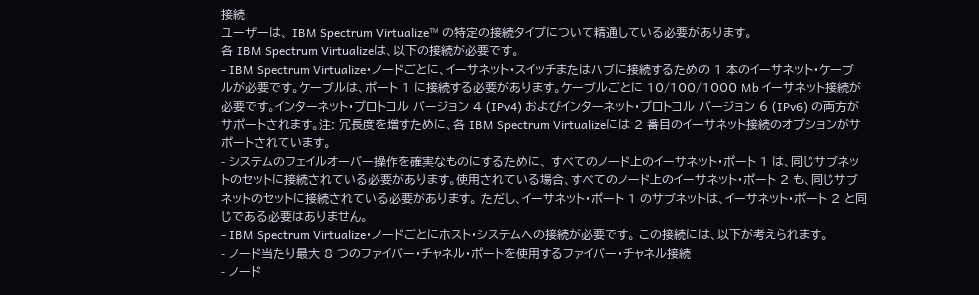接続
ユーザーは、 IBM Spectrum Virtualize™ の特定の接続タイプについて精通している必要があります。
各 IBM Spectrum Virtualizeは、以下の接続が必要です。
- IBM Spectrum Virtualize・ノードごとに、イーサネット・スイッチまたはハブに接続するための 1 本のイーサネット・ケーブルが必要です。ケーブルは、ポート 1 に接続する必要があります。ケーブルごとに 10/100/1000 Mb イーサネット接続が必要です。インターネット・プロトコル バージョン 4 (IPv4) およびインターネット・プロトコル バージョン 6 (IPv6) の両方がサポートされます。注: 冗長度を増すために、各 IBM Spectrum Virtualizeには 2 番目のイーサネット接続のオプションがサポートされています。
- システムのフェイルオーバー操作を確実なものにするために、 すべてのノード上のイーサネット・ポート 1 は、同じサブネットのセットに接続されている必要があります。使用されている場合、すべてのノード上のイーサネット・ポート 2 も、同じサブネットのセットに接続されている必要があります。 ただし、イーサネット・ポート 1 のサブネットは、イーサネット・ポート 2 と同じである必要はありません。
- IBM Spectrum Virtualize・ノードごとにホスト・システムへの接続が必要です。 この接続には、以下が考えられます。
- ノード当たり最大 8 つのファイバー・チャネル・ポートを使用するファイバー・チャネル接続
- ノード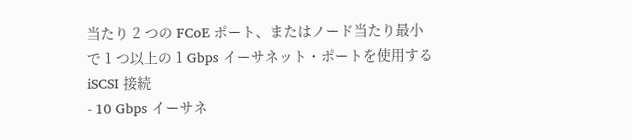当たり 2 つの FCoE ポート、またはノード当たり最小で 1 つ以上の 1 Gbps イーサネット・ポートを使用する iSCSI 接続
- 10 Gbps イーサネ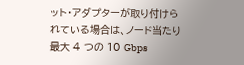ット・アダプターが取り付けられている場合は、ノード当たり最大 4 つの 10 Gbps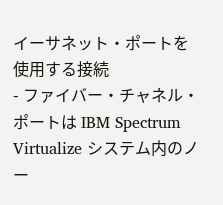イーサネット・ポートを使用する接続
- ファイバー・チャネル・ポートは IBM Spectrum Virtualize システム内のノー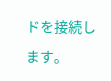ドを接続します。